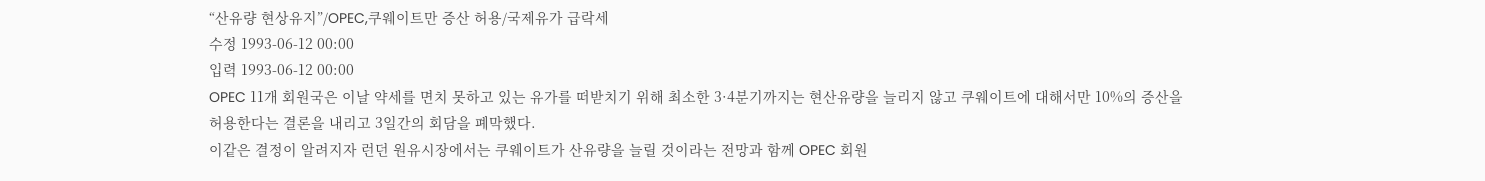“산유량 현상유지”/OPEC,쿠웨이트만 증산 허용/국제유가 급락세
수정 1993-06-12 00:00
입력 1993-06-12 00:00
OPEC 11개 회원국은 이날 약세를 면치 못하고 있는 유가를 떠받치기 위해 최소한 3·4분기까지는 현산유량을 늘리지 않고 쿠웨이트에 대해서만 10%의 증산을 허용한다는 결론을 내리고 3일간의 회담을 폐막했다.
이같은 결정이 알려지자 런던 원유시장에서는 쿠웨이트가 산유량을 늘릴 것이라는 전망과 함께 OPEC 회원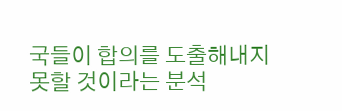국들이 합의를 도출해내지 못할 것이라는 분석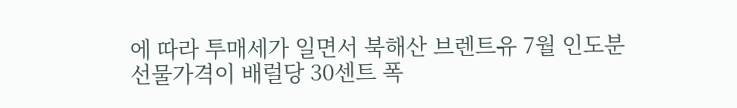에 따라 투매세가 일면서 북해산 브렌트유 7월 인도분 선물가격이 배럴당 30센트 폭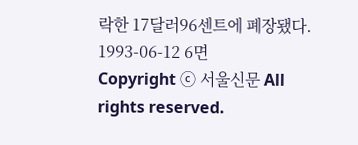락한 17달러96센트에 폐장됐다.
1993-06-12 6면
Copyright ⓒ 서울신문 All rights reserved.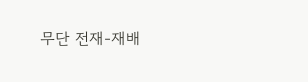무단 전재-재배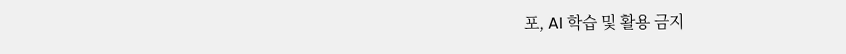포, AI 학습 및 활용 금지